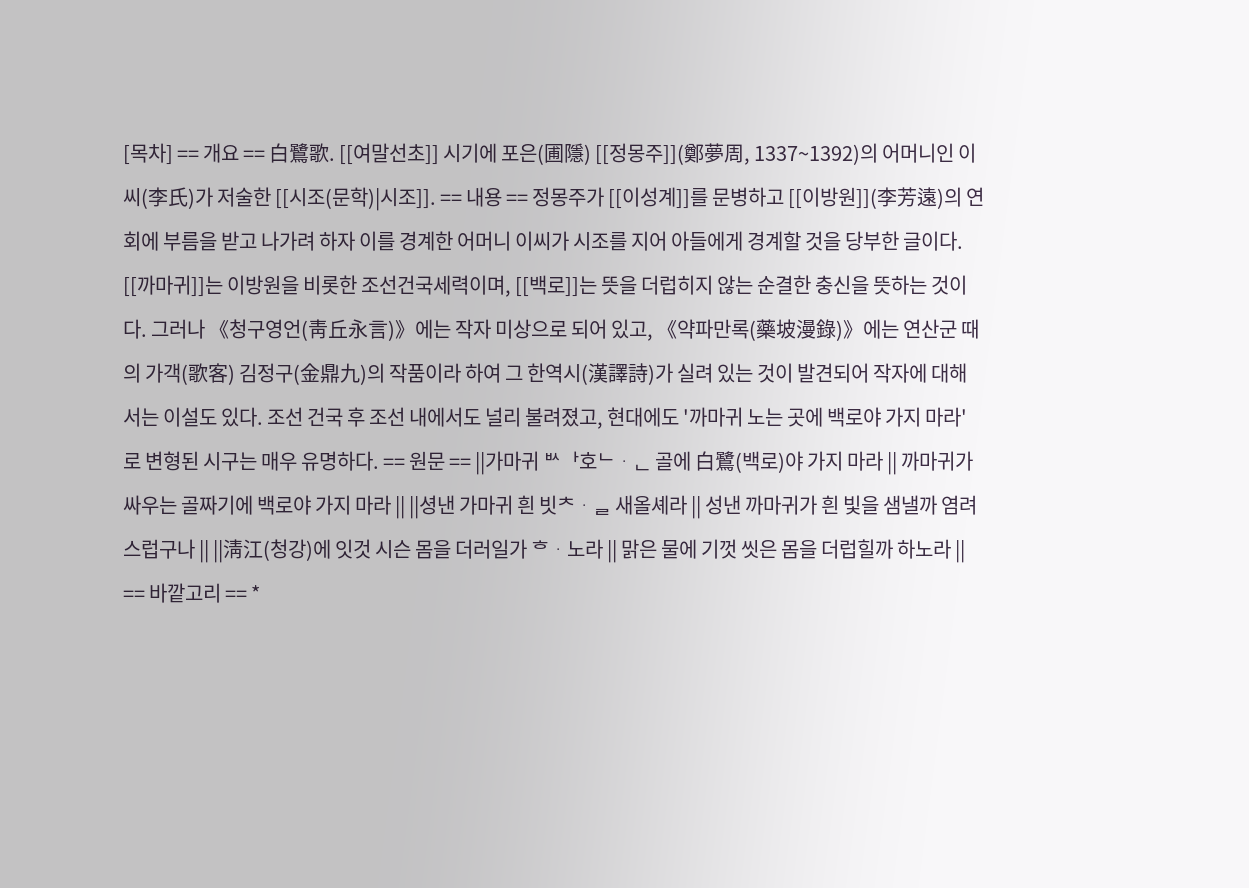[목차] == 개요 == 白鷺歌. [[여말선초]] 시기에 포은(圃隱) [[정몽주]](鄭夢周, 1337~1392)의 어머니인 이씨(李氏)가 저술한 [[시조(문학)|시조]]. == 내용 == 정몽주가 [[이성계]]를 문병하고 [[이방원]](李芳遠)의 연회에 부름을 받고 나가려 하자 이를 경계한 어머니 이씨가 시조를 지어 아들에게 경계할 것을 당부한 글이다. [[까마귀]]는 이방원을 비롯한 조선건국세력이며, [[백로]]는 뜻을 더럽히지 않는 순결한 충신을 뜻하는 것이다. 그러나 《청구영언(靑丘永言)》에는 작자 미상으로 되어 있고, 《약파만록(藥坡漫錄)》에는 연산군 때의 가객(歌客) 김정구(金鼎九)의 작품이라 하여 그 한역시(漢譯詩)가 실려 있는 것이 발견되어 작자에 대해서는 이설도 있다. 조선 건국 후 조선 내에서도 널리 불려졌고, 현대에도 '까마귀 노는 곳에 백로야 가지 마라'로 변형된 시구는 매우 유명하다. == 원문 == ||가마귀 ᄡᅡ호ᄂᆞᆫ 골에 白鷺(백로)야 가지 마라 || 까마귀가 싸우는 골짜기에 백로야 가지 마라 || ||셩낸 가마귀 흰 빗ᄎᆞᆯ 새올셰라 || 성낸 까마귀가 흰 빛을 샘낼까 염려스럽구나 || ||淸江(청강)에 잇것 시슨 몸을 더러일가 ᄒᆞ노라 || 맑은 물에 기껏 씻은 몸을 더럽힐까 하노라 || == 바깥고리 == *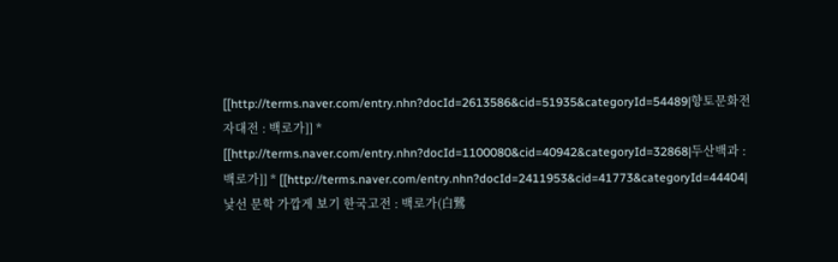[[http://terms.naver.com/entry.nhn?docId=2613586&cid=51935&categoryId=54489|향토문화전자대전 : 백로가]] * [[http://terms.naver.com/entry.nhn?docId=1100080&cid=40942&categoryId=32868|두산백과 : 백로가]] * [[http://terms.naver.com/entry.nhn?docId=2411953&cid=41773&categoryId=44404|낯선 문학 가깝게 보기 한국고전 : 백로가(白鷺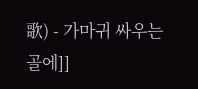歌) - 가마귀 싸우는 골에]]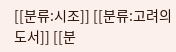[[분류:시조]] [[분류:고려의 도서]] [[분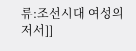류:조선시대 여성의 저서]]